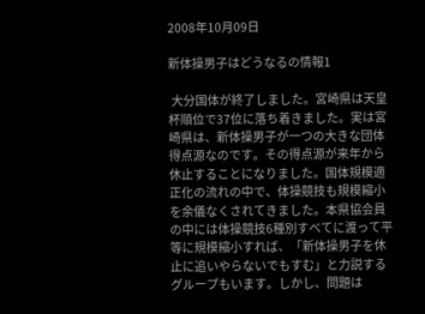2008年10月09日

新体操男子はどうなるの情報1

 大分国体が終了しました。宮崎県は天皇杯順位で37位に落ち着きました。実は宮崎県は、新体操男子が一つの大きな団体得点源なのです。その得点源が来年から休止することになりました。国体規模適正化の流れの中で、体操競技も規模縮小を余儀なくされてきました。本県協会員の中には体操競技6種別すべてに渡って平等に規模縮小すれば、「新体操男子を休止に追いやらないでもすむ」と力説するグループもいます。しかし、問題は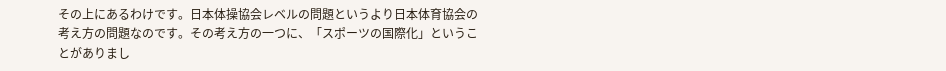その上にあるわけです。日本体操協会レベルの問題というより日本体育協会の考え方の問題なのです。その考え方の一つに、「スポーツの国際化」ということがありまし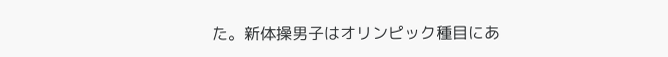た。新体操男子はオリンピック種目にあ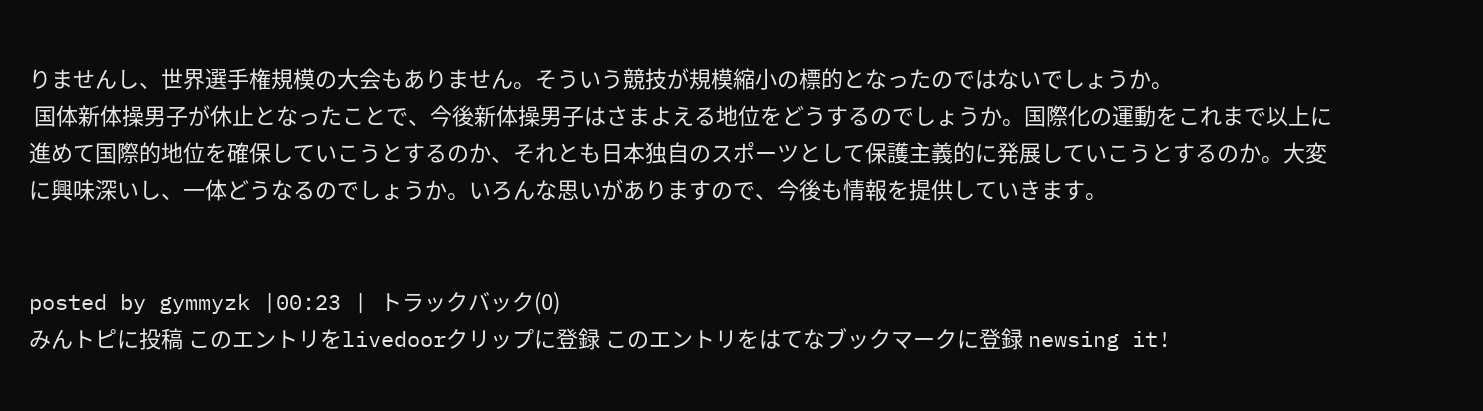りませんし、世界選手権規模の大会もありません。そういう競技が規模縮小の標的となったのではないでしょうか。
 国体新体操男子が休止となったことで、今後新体操男子はさまよえる地位をどうするのでしょうか。国際化の運動をこれまで以上に進めて国際的地位を確保していこうとするのか、それとも日本独自のスポーツとして保護主義的に発展していこうとするのか。大変に興味深いし、一体どうなるのでしょうか。いろんな思いがありますので、今後も情報を提供していきます。


posted by gymmyzk |00:23 | トラックバック(0)
みんトピに投稿 このエントリをlivedoorクリップに登録 このエントリをはてなブックマークに登録 newsing it!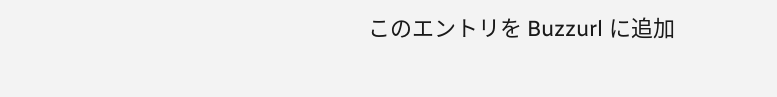このエントリを Buzzurl に追加